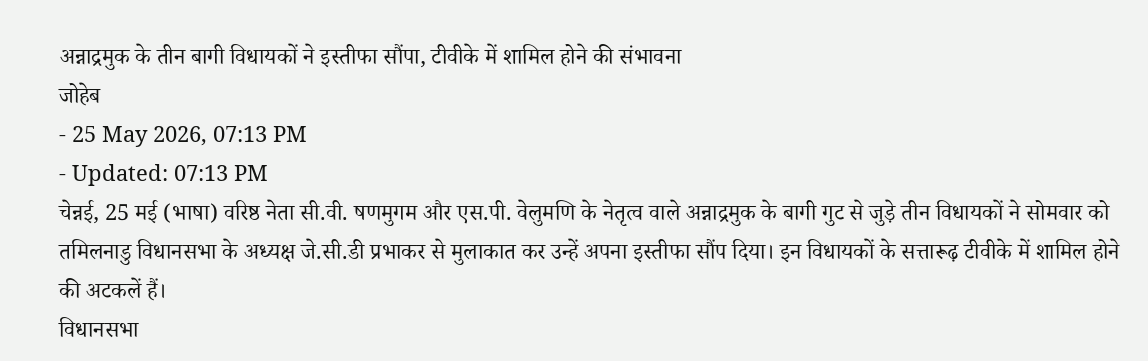अन्नाद्रमुक के तीन बागी विधायकों ने इस्तीफा सौंपा, टीवीके में शामिल होने की संभावना
जोहेब
- 25 May 2026, 07:13 PM
- Updated: 07:13 PM
चेन्नई, 25 मई (भाषा) वरिष्ठ नेता सी.वी. षणमुगम और एस.पी. वेलुमणि के नेतृत्व वाले अन्नाद्रमुक के बागी गुट से जुड़े तीन विधायकों ने सोमवार को तमिलनाडु विधानसभा के अध्यक्ष जे.सी.डी प्रभाकर से मुलाकात कर उन्हें अपना इस्तीफा सौंप दिया। इन विधायकों के सत्तारूढ़ टीवीके में शामिल होने की अटकलें हैं।
विधानसभा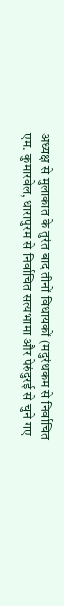अध्यक्ष से मुलाकात के तुरंत बाद तीनों विधायकों (मदुरंथकम से निर्वाचित एम. कुमारवेल, धारापुरम से निर्वाचित सत्यभामा और पेरुंदुरई से चुने गए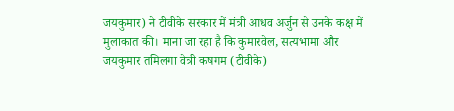जयकुमार) ने टीवीके सरकार में मंत्री आधव अर्जुन से उनके कक्ष में मुलाकात की। माना जा रहा है कि कुमारवेल, सत्यभामा और जयकुमार तमिलगा वेत्री कषगम (टीवीके)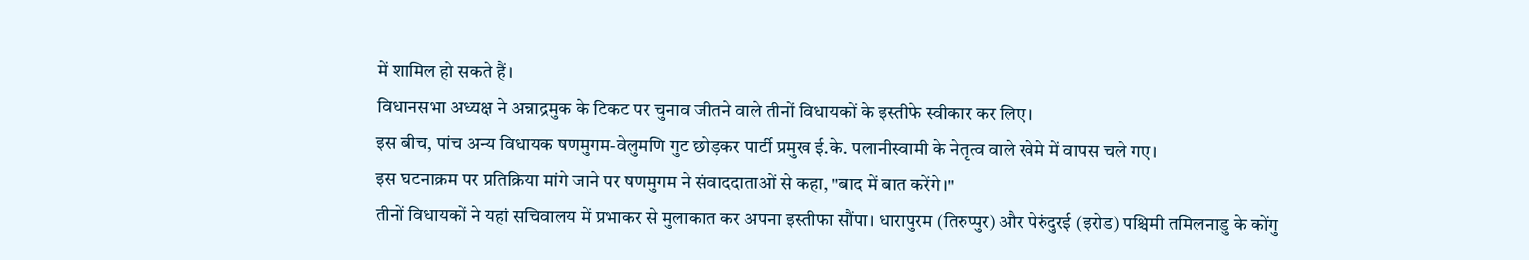में शामिल हो सकते हैं।
विधानसभा अध्यक्ष ने अन्नाद्रमुक के टिकट पर चुनाव जीतने वाले तीनों विधायकों के इस्तीफे स्वीकार कर लिए।
इस बीच, पांच अन्य विधायक षणमुगम-वेलुमणि गुट छोड़कर पार्टी प्रमुख ई.के. पलानीस्वामी के नेतृत्व वाले खेमे में वापस चले गए।
इस घटनाक्रम पर प्रतिक्रिया मांगे जाने पर षणमुगम ने संवाददाताओं से कहा, "बाद में बात करेंगे।"
तीनों विधायकों ने यहां सचिवालय में प्रभाकर से मुलाकात कर अपना इस्तीफा सौंपा। धारापुरम (तिरुप्पुर) और पेरुंदुरई (इरोड) पश्चिमी तमिलनाडु के कोंगु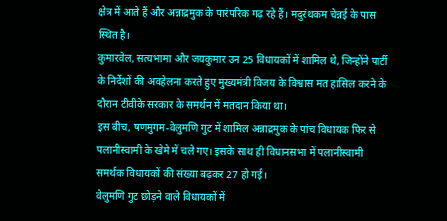क्षेत्र में आते हैं और अन्नाद्रमुक के पारंपरिक गढ़ रहे हैं। मदुरंथकम चेन्नई के पास स्थित है।
कुमारवेल, सत्यभामा और जयकुमार उन 25 विधायकों में शामिल थे, जिन्होंने पार्टी के निर्देशों की अवहेलना करते हुए मुख्यमंत्री विजय के विश्वास मत हासिल करने के दौरान टीवीके सरकार के समर्थन में मतदान किया था।
इस बीच, षणमुगम-वेलुमणि गुट में शामिल अन्नाद्रमुक के पांच विधायक फिर से पलानीस्वामी के खेमे में चले गए। इसके साथ ही विधानसभा में पलानीस्वामी समर्थक विधायकों की संख्या बढ़कर 27 हो गई।
वेलुमणि गुट छोड़ने वाले विधायकों में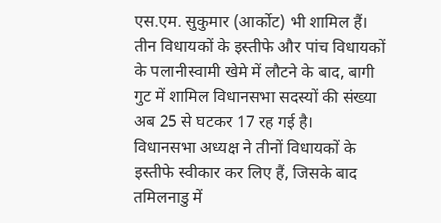एस.एम. सुकुमार (आर्कोट) भी शामिल हैं।
तीन विधायकों के इस्तीफे और पांच विधायकों के पलानीस्वामी खेमे में लौटने के बाद, बागी गुट में शामिल विधानसभा सदस्यों की संख्या अब 25 से घटकर 17 रह गई है।
विधानसभा अध्यक्ष ने तीनों विधायकों के इस्तीफे स्वीकार कर लिए हैं, जिसके बाद तमिलनाडु में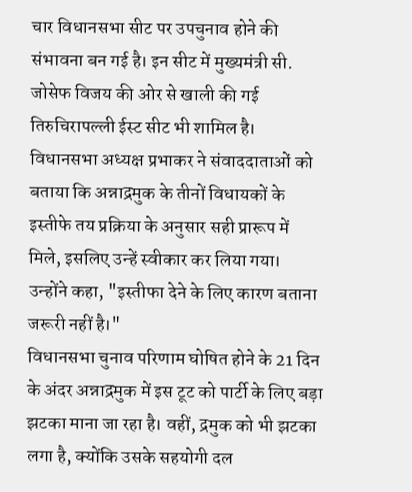चार विधानसभा सीट पर उपचुनाव होने की संभावना बन गई है। इन सीट में मुख्यमंत्री सी. जोसेफ विजय की ओर से खाली की गई तिरुचिरापल्ली ईस्ट सीट भी शामिल है।
विधानसभा अध्यक्ष प्रभाकर ने संवाददाताओं को बताया कि अन्नाद्रमुक के तीनों विधायकों के इस्तीफे तय प्रक्रिया के अनुसार सही प्रारूप में मिले, इसलिए उन्हें स्वीकार कर लिया गया।
उन्होंने कहा, "इस्तीफा देने के लिए कारण बताना जरूरी नहीं है।"
विधानसभा चुनाव परिणाम घोषित होने के 21 दिन के अंदर अन्नाद्रमुक में इस टूट को पार्टी के लिए बड़ा झटका माना जा रहा है। वहीं, द्रमुक को भी झटका लगा है, क्योंकि उसके सहयोगी दल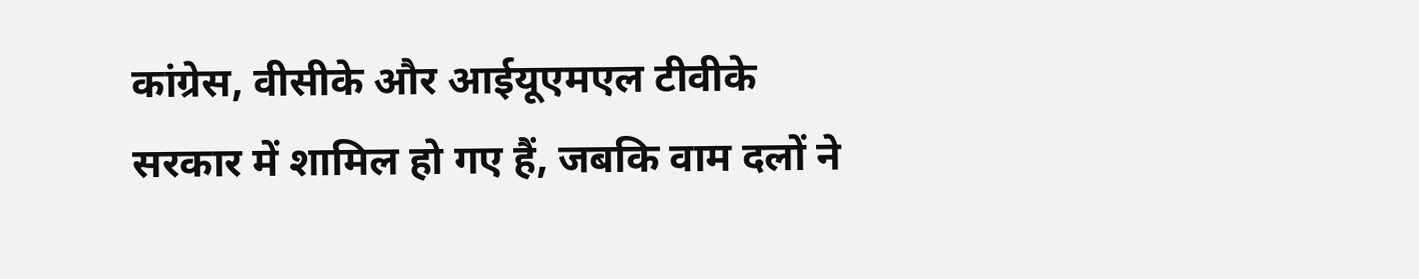कांग्रेस, वीसीके और आईयूएमएल टीवीके सरकार में शामिल हो गए हैं, जबकि वाम दलों ने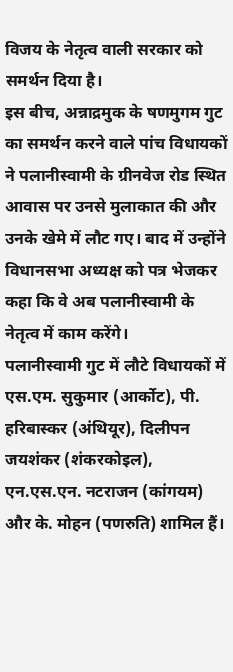विजय के नेतृत्व वाली सरकार को समर्थन दिया है।
इस बीच, अन्नाद्रमुक के षणमुगम गुट का समर्थन करने वाले पांच विधायकों ने पलानीस्वामी के ग्रीनवेज रोड स्थित आवास पर उनसे मुलाकात की और उनके खेमे में लौट गए। बाद में उन्होंने विधानसभा अध्यक्ष को पत्र भेजकर कहा कि वे अब पलानीस्वामी के नेतृत्व में काम करेंगे।
पलानीस्वामी गुट में लौटे विधायकों में एस.एम. सुकुमार (आर्कोट), पी. हरिबास्कर (अंथियूर), दिलीपन जयशंकर (शंकरकोइल), एन.एस.एन. नटराजन (कांगयम) और के. मोहन (पणरुति) शामिल हैं।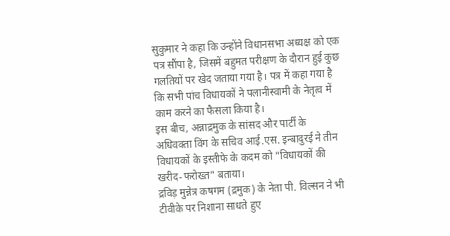सुकुमार ने कहा कि उन्होंने विधानसभा अध्यक्ष को एक पत्र सौंपा है, जिसमें बहुमत परीक्षण के दौरान हुई कुछ गलतियों पर खेद जताया गया है। पत्र में कहा गया है कि सभी पांच विधायकों ने पलानीस्वामी के नेतृत्व में काम करने का फैसला किया है।
इस बीच, अन्नाद्रमुक के सांसद और पार्टी के अधिवक्ता विंग के सचिव आई.एस. इन्बादुरई ने तीन विधायकों के इस्तीफे के कदम को "विधायकों की खरीद-फरोख्त" बताया।
द्रविड़ मुन्नेत्र कषगम (द्रमुक) के नेता पी. विल्सन ने भी टीवीके पर निशाना साधते हुए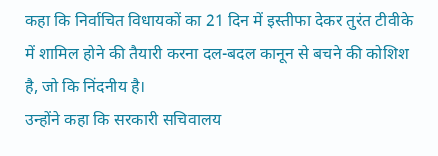कहा कि निर्वाचित विधायकों का 21 दिन में इस्तीफा देकर तुरंत टीवीके में शामिल होने की तैयारी करना दल-बदल कानून से बचने की कोशिश है, जो कि निंदनीय है।
उन्होंने कहा कि सरकारी सचिवालय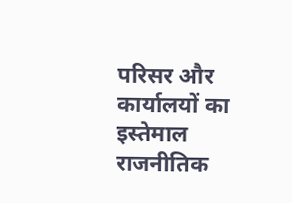परिसर और कार्यालयों का इस्तेमाल राजनीतिक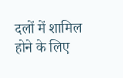दलों में शामिल होने के लिए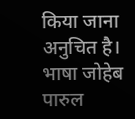किया जाना अनुचित है।
भाषा जोहेब पारुल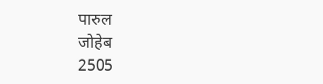पारुल
जोहेब
2505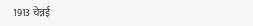1913 चेन्नई